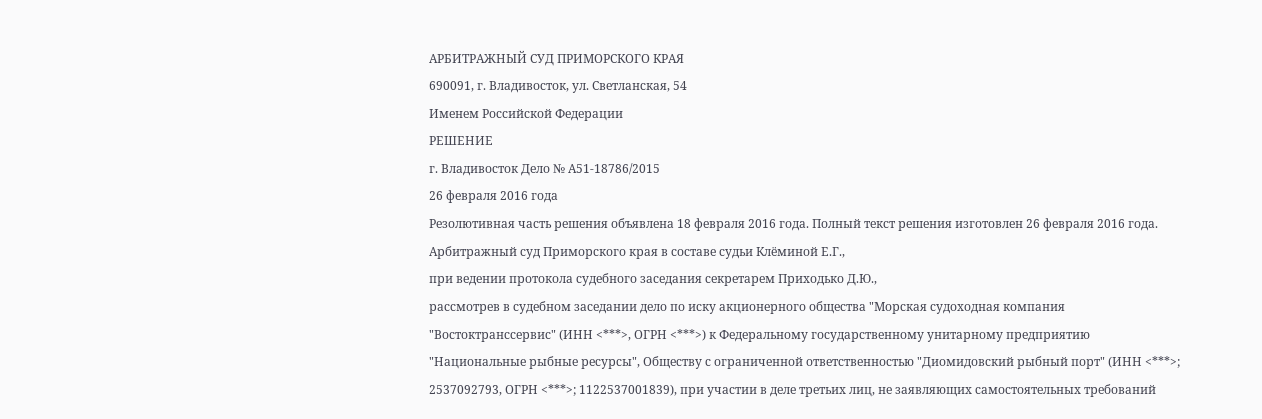АРБИТРАЖНЫЙ СУД ПРИМОРСКОГО КРАЯ
690091, г. Владивосток, ул. Светланская, 54
Именем Российской Федерации
РЕШЕНИЕ
г. Владивосток Дело № А51-18786/2015
26 февраля 2016 года
Резолютивная часть решения объявлена 18 февраля 2016 года. Полный текст решения изготовлен 26 февраля 2016 года.
Арбитражный суд Приморского края в составе судьи Клёминой Е.Г.,
при ведении протокола судебного заседания секретарем Приходько Д.Ю.,
рассмотрев в судебном заседании дело по иску акционерного общества "Морская судоходная компания "Востоктранссервис" (ИНН <***>, ОГРН <***>) к Федеральному государственному унитарному предприятию "Национальные рыбные ресурсы", Обществу с ограниченной ответственностью "Диомидовский рыбный порт" (ИНН <***>; 2537092793, ОГРН <***>; 1122537001839), при участии в деле третьих лиц, не заявляющих самостоятельных требований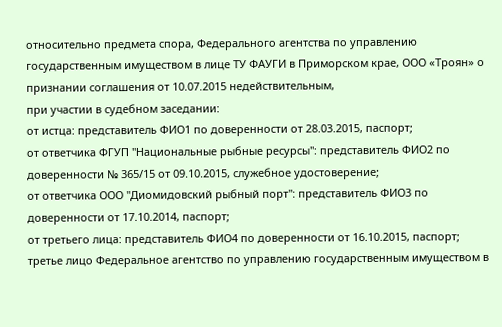относительно предмета спора, Федерального агентства по управлению государственным имуществом в лице ТУ ФАУГИ в Приморском крае, ООО «Троян» о признании соглашения от 10.07.2015 недействительным,
при участии в судебном заседании:
от истца: представитель ФИО1 по доверенности от 28.03.2015, паспорт;
от ответчика ФГУП "Национальные рыбные ресурсы": представитель ФИО2 по доверенности № 365/15 от 09.10.2015, служебное удостоверение;
от ответчика ООО "Диомидовский рыбный порт": представитель ФИО3 по доверенности от 17.10.2014, паспорт;
от третьего лица: представитель ФИО4 по доверенности от 16.10.2015, паспорт;
третье лицо Федеральное агентство по управлению государственным имуществом в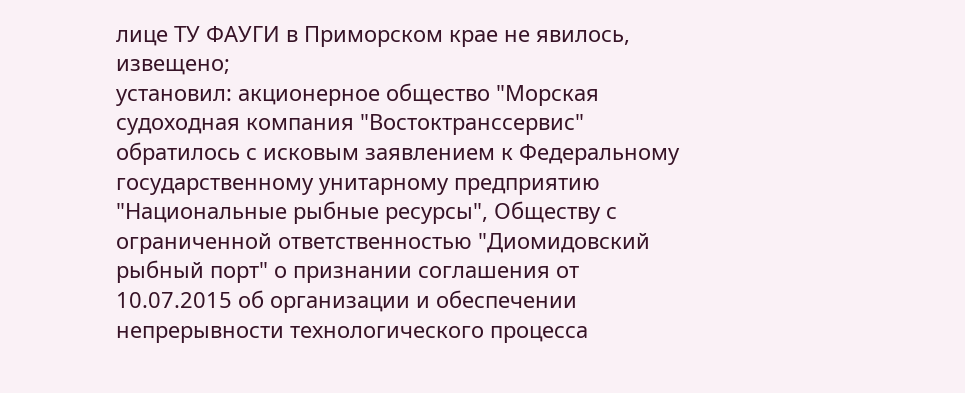лице ТУ ФАУГИ в Приморском крае не явилось, извещено;
установил: акционерное общество "Морская судоходная компания "Востоктранссервис" обратилось с исковым заявлением к Федеральному государственному унитарному предприятию "Национальные рыбные ресурсы", Обществу с ограниченной ответственностью "Диомидовский рыбный порт" о признании соглашения от 10.07.2015 об организации и обеспечении непрерывности технологического процесса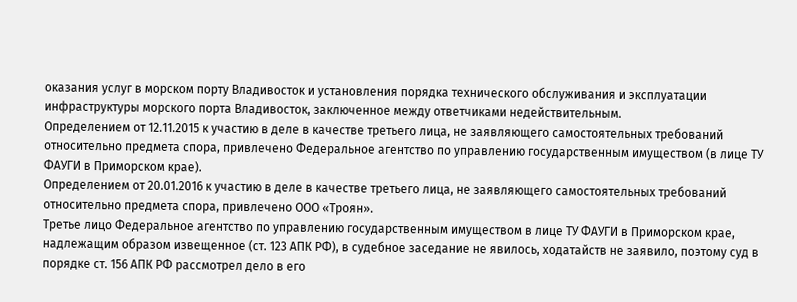оказания услуг в морском порту Владивосток и установления порядка технического обслуживания и эксплуатации инфраструктуры морского порта Владивосток, заключенное между ответчиками недействительным.
Определением от 12.11.2015 к участию в деле в качестве третьего лица, не заявляющего самостоятельных требований относительно предмета спора, привлечено Федеральное агентство по управлению государственным имуществом (в лице ТУ ФАУГИ в Приморском крае).
Определением от 20.01.2016 к участию в деле в качестве третьего лица, не заявляющего самостоятельных требований относительно предмета спора, привлечено ООО «Троян».
Третье лицо Федеральное агентство по управлению государственным имуществом в лице ТУ ФАУГИ в Приморском крае, надлежащим образом извещенное (ст. 123 АПК РФ), в судебное заседание не явилось, ходатайств не заявило, поэтому суд в порядке ст. 156 АПК РФ рассмотрел дело в его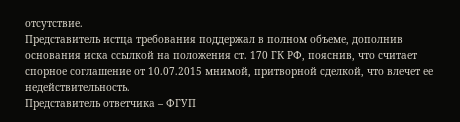отсутствие.
Представитель истца требования поддержал в полном объеме, дополнив основания иска ссылкой на положения ст. 170 ГК РФ, пояснив, что считает спорное соглашение от 10.07.2015 мнимой, притворной сделкой, что влечет ее недействительность.
Представитель ответчика – ФГУП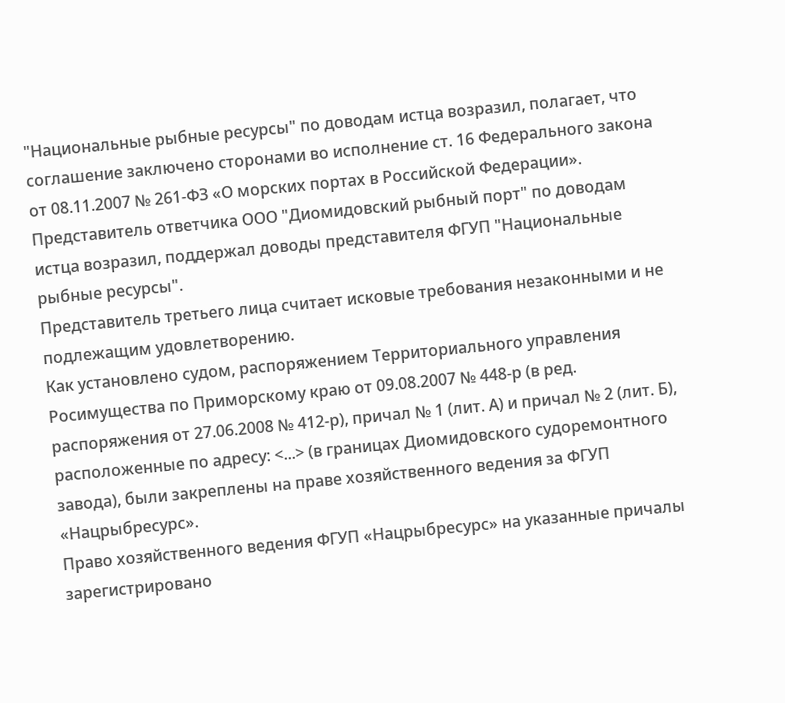"Национальные рыбные ресурсы" по доводам истца возразил, полагает, что соглашение заключено сторонами во исполнение ст. 16 Федерального закона от 08.11.2007 № 261-ФЗ «О морских портах в Российской Федерации».
Представитель ответчика ООО "Диомидовский рыбный порт" по доводам истца возразил, поддержал доводы представителя ФГУП "Национальные рыбные ресурсы".
Представитель третьего лица считает исковые требования незаконными и не подлежащим удовлетворению.
Как установлено судом, распоряжением Территориального управления Росимущества по Приморскому краю от 09.08.2007 № 448-р (в ред. распоряжения от 27.06.2008 № 412-р), причал № 1 (лит. А) и причал № 2 (лит. Б), расположенные по адресу: <...> (в границах Диомидовского судоремонтного завода), были закреплены на праве хозяйственного ведения за ФГУП «Нацрыбресурс».
Право хозяйственного ведения ФГУП «Нацрыбресурс» на указанные причалы зарегистрировано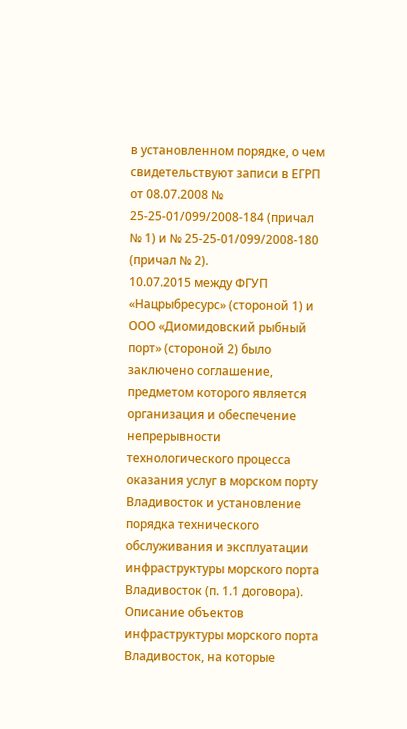в установленном порядке, о чем свидетельствуют записи в ЕГРП от 08.07.2008 № 25-25-01/099/2008-184 (причал № 1) и № 25-25-01/099/2008-180 (причал № 2).
10.07.2015 между ФГУП «Нацрыбресурс» (стороной 1) и ООО «Диомидовский рыбный порт» (стороной 2) было заключено соглашение, предметом которого является организация и обеспечение непрерывности технологического процесса оказания услуг в морском порту Владивосток и установление порядка технического обслуживания и эксплуатации инфраструктуры морского порта Владивосток (п. 1.1 договора).
Описание объектов инфраструктуры морского порта Владивосток, на которые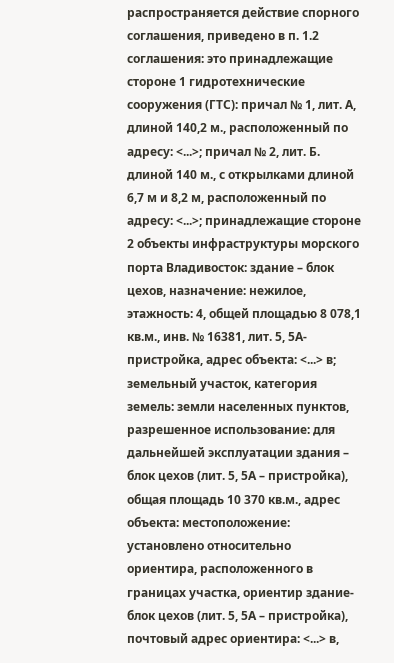распространяется действие спорного соглашения, приведено в п. 1.2 соглашения: это принадлежащие стороне 1 гидротехнические сооружения (ГТС): причал № 1, лит. А, длиной 140,2 м., расположенный по адресу: <...>; причал № 2, лит. Б. длиной 140 м., с открылками длиной 6,7 м и 8,2 м, расположенный по адресу: <...>; принадлежащие стороне 2 объекты инфраструктуры морского порта Владивосток: здание – блок цехов, назначение: нежилое, этажность: 4, общей площадью 8 078,1 кв.м., инв. № 16381, лит. 5, 5А-пристройка, адрес объекта: <...> в; земельный участок, категория земель: земли населенных пунктов, разрешенное использование: для дальнейшей эксплуатации здания – блок цехов (лит. 5, 5А – пристройка), общая площадь 10 370 кв.м., адрес объекта: местоположение: установлено относительно ориентира, расположенного в границах участка, ориентир здание-блок цехов (лит. 5, 5А – пристройка), почтовый адрес ориентира: <...> в,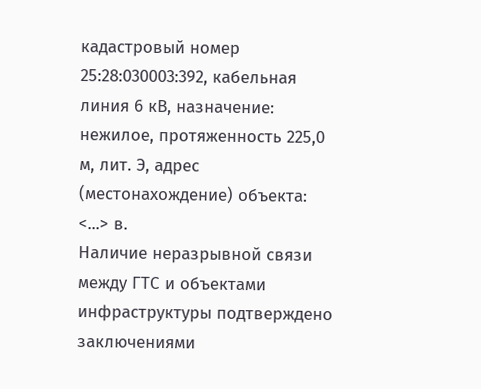кадастровый номер 25:28:030003:392, кабельная линия 6 кВ, назначение: нежилое, протяженность 225,0 м, лит. Э, адрес (местонахождение) объекта: <...> в.
Наличие неразрывной связи между ГТС и объектами инфраструктуры подтверждено заключениями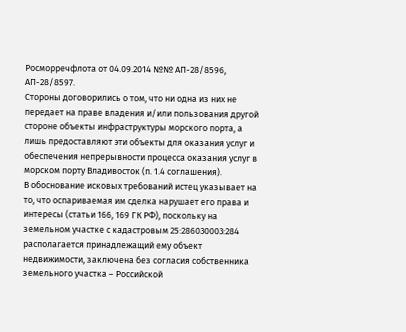Росморречфлота от 04.09.2014 №№ АП-28/8596, АП-28/8597.
Стороны договорились о том, что ни одна из них не передает на праве владения и/или пользования другой стороне объекты инфраструктуры морского порта, а лишь предоставляют эти объекты для оказания услуг и обеспечения непрерывности процесса оказания услуг в морском порту Владивосток (п. 1.4 соглашения).
В обоснование исковых требований истец указывает на то, что оспариваемая им сделка нарушает его права и интересы (статьи 166, 169 ГК РФ), поскольку на земельном участке с кадастровым 25:286030003:284 располагается принадлежащий ему объект недвижимости, заключена без согласия собственника земельного участка – Российской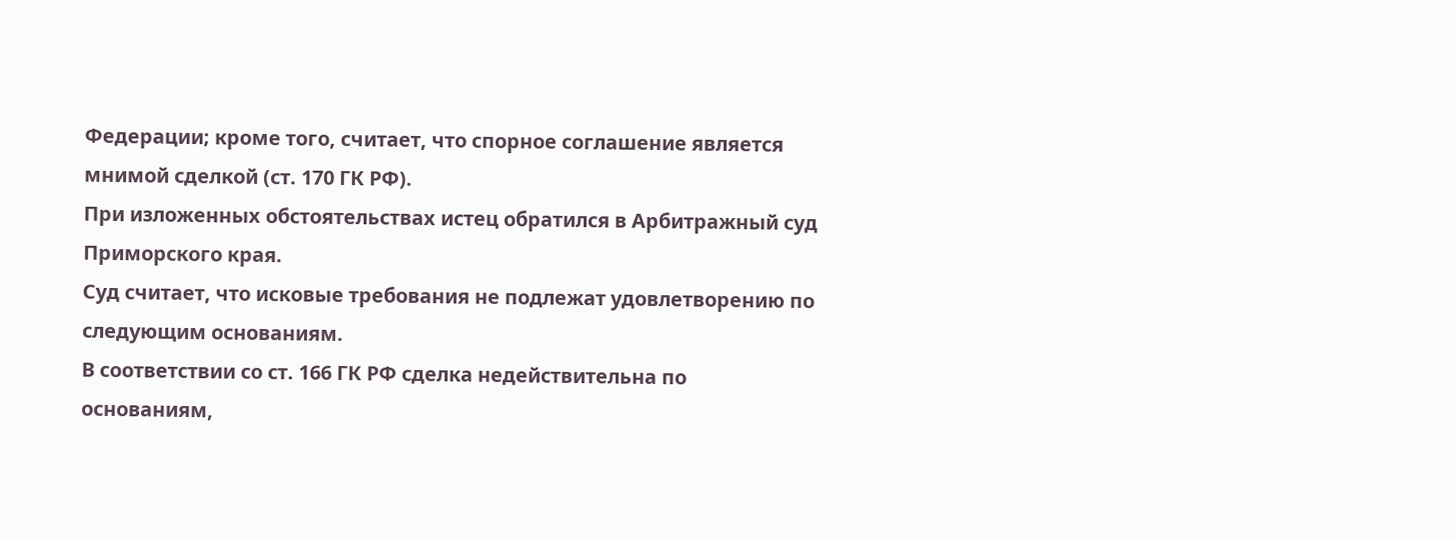Федерации; кроме того, считает, что спорное соглашение является мнимой сделкой (ст. 170 ГК РФ).
При изложенных обстоятельствах истец обратился в Арбитражный суд Приморского края.
Суд считает, что исковые требования не подлежат удовлетворению по следующим основаниям.
В соответствии со ст. 166 ГК РФ сделка недействительна по основаниям,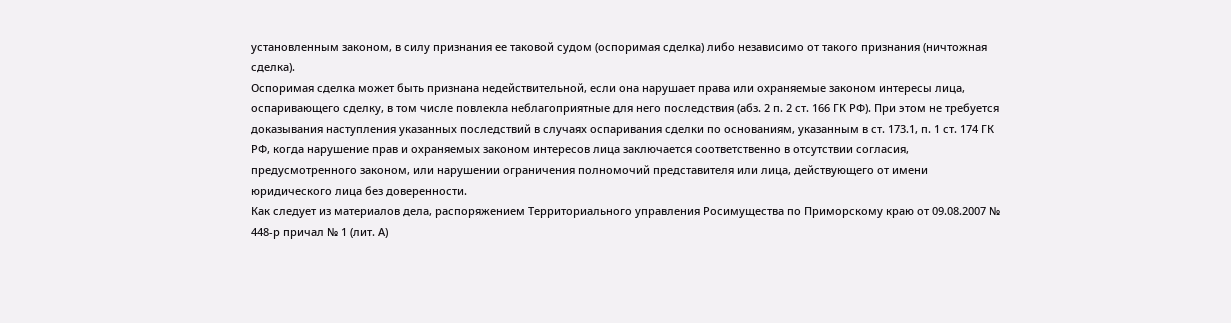установленным законом, в силу признания ее таковой судом (оспоримая сделка) либо независимо от такого признания (ничтожная сделка).
Оспоримая сделка может быть признана недействительной, если она нарушает права или охраняемые законом интересы лица, оспаривающего сделку, в том числе повлекла неблагоприятные для него последствия (абз. 2 п. 2 ст. 166 ГК РФ). При этом не требуется доказывания наступления указанных последствий в случаях оспаривания сделки по основаниям, указанным в ст. 173.1, п. 1 ст. 174 ГК РФ, когда нарушение прав и охраняемых законом интересов лица заключается соответственно в отсутствии согласия, предусмотренного законом, или нарушении ограничения полномочий представителя или лица, действующего от имени юридического лица без доверенности.
Как следует из материалов дела, распоряжением Территориального управления Росимущества по Приморскому краю от 09.08.2007 № 448-р причал № 1 (лит. А)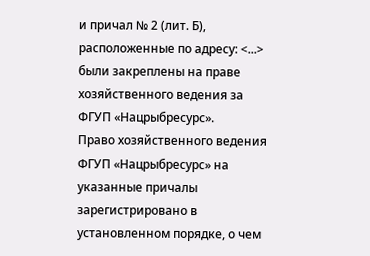и причал № 2 (лит. Б), расположенные по адресу: <...> были закреплены на праве хозяйственного ведения за ФГУП «Нацрыбресурс».
Право хозяйственного ведения ФГУП «Нацрыбресурс» на указанные причалы зарегистрировано в установленном порядке, о чем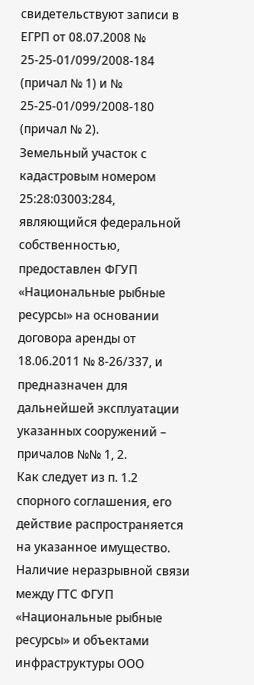свидетельствуют записи в ЕГРП от 08.07.2008 № 25-25-01/099/2008-184 (причал № 1) и № 25-25-01/099/2008-180 (причал № 2).
Земельный участок с кадастровым номером 25:28:03003:284, являющийся федеральной собственностью, предоставлен ФГУП «Национальные рыбные ресурсы» на основании договора аренды от 18.06.2011 № 8-26/337, и предназначен для дальнейшей эксплуатации указанных сооружений – причалов №№ 1, 2.
Как следует из п. 1.2 спорного соглашения, его действие распространяется на указанное имущество.
Наличие неразрывной связи между ГТС ФГУП «Национальные рыбные ресурсы» и объектами инфраструктуры ООО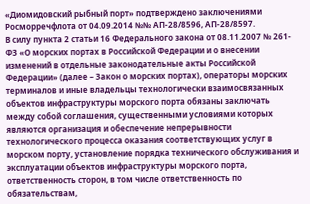«Диомидовский рыбный порт» подтверждено заключениями Росморречфлота от 04.09.2014 №№ АП-28/8596, АП-28/8597.
В силу пункта 2 статьи 16 Федерального закона от 08.11.2007 № 261-ФЗ «О морских портах в Российской Федерации и о внесении изменений в отдельные законодательные акты Российской Федерации» (далее – Закон о морских портах), операторы морских терминалов и иные владельцы технологически взаимосвязанных объектов инфраструктуры морского порта обязаны заключать между собой соглашения, существенными условиями которых являются организация и обеспечение непрерывности технологического процесса оказания соответствующих услуг в морском порту, установление порядка технического обслуживания и эксплуатации объектов инфраструктуры морского порта, ответственность сторон, в том числе ответственность по обязательствам,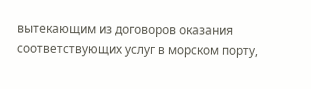вытекающим из договоров оказания соответствующих услуг в морском порту,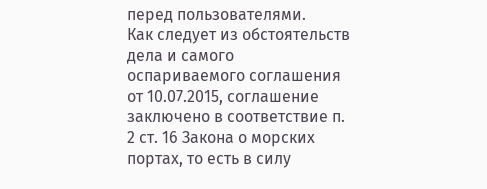перед пользователями.
Как следует из обстоятельств дела и самого оспариваемого соглашения от 10.07.2015, соглашение заключено в соответствие п. 2 ст. 16 Закона о морских портах, то есть в силу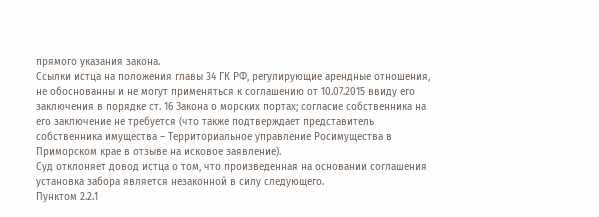прямого указания закона.
Ссылки истца на положения главы 34 ГК РФ, регулирующие арендные отношения, не обоснованны и не могут применяться к соглашению от 10.07.2015 ввиду его заключения в порядке ст. 16 Закона о морских портах; согласие собственника на его заключение не требуется (что также подтверждает представитель собственника имущества – Территориальное управление Росимущества в Приморском крае в отзыве на исковое заявление).
Суд отклоняет довод истца о том, что произведенная на основании соглашения установка забора является незаконной в силу следующего.
Пунктом 2.2.1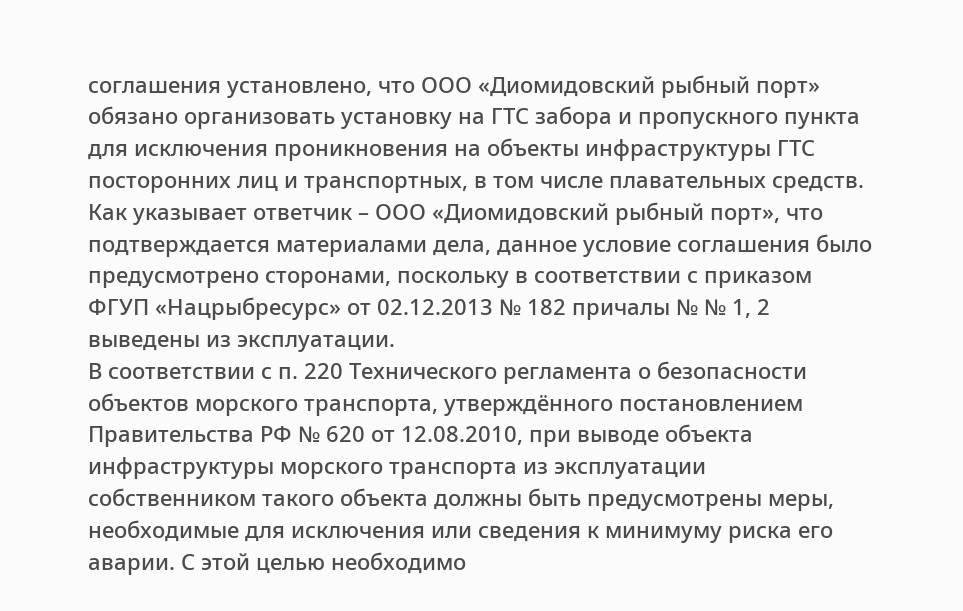соглашения установлено, что ООО «Диомидовский рыбный порт» обязано организовать установку на ГТС забора и пропускного пункта для исключения проникновения на объекты инфраструктуры ГТС посторонних лиц и транспортных, в том числе плавательных средств.
Как указывает ответчик – ООО «Диомидовский рыбный порт», что подтверждается материалами дела, данное условие соглашения было предусмотрено сторонами, поскольку в соответствии с приказом ФГУП «Нацрыбресурс» от 02.12.2013 № 182 причалы № № 1, 2 выведены из эксплуатации.
В соответствии с п. 220 Технического регламента о безопасности объектов морского транспорта, утверждённого постановлением Правительства РФ № 620 от 12.08.2010, при выводе объекта инфраструктуры морского транспорта из эксплуатации собственником такого объекта должны быть предусмотрены меры, необходимые для исключения или сведения к минимуму риска его аварии. С этой целью необходимо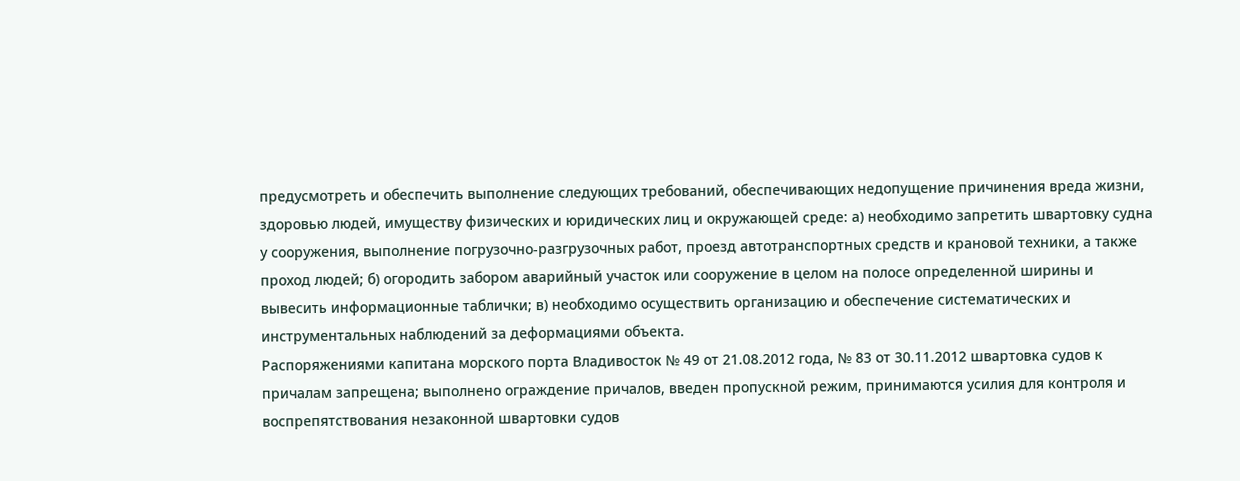предусмотреть и обеспечить выполнение следующих требований, обеспечивающих недопущение причинения вреда жизни, здоровью людей, имуществу физических и юридических лиц и окружающей среде: а) необходимо запретить швартовку судна у сооружения, выполнение погрузочно-разгрузочных работ, проезд автотранспортных средств и крановой техники, а также проход людей; б) огородить забором аварийный участок или сооружение в целом на полосе определенной ширины и вывесить информационные таблички; в) необходимо осуществить организацию и обеспечение систематических и инструментальных наблюдений за деформациями объекта.
Распоряжениями капитана морского порта Владивосток № 49 от 21.08.2012 года, № 83 от 30.11.2012 швартовка судов к причалам запрещена; выполнено ограждение причалов, введен пропускной режим, принимаются усилия для контроля и воспрепятствования незаконной швартовки судов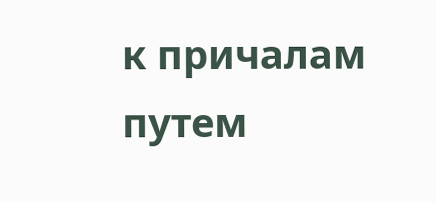к причалам путем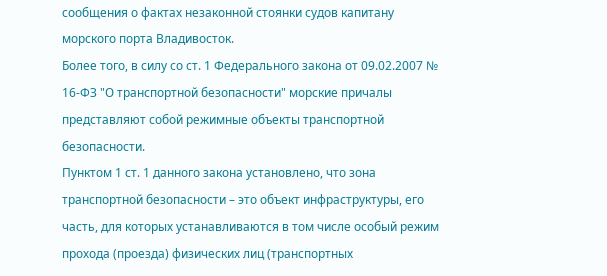сообщения о фактах незаконной стоянки судов капитану морского порта Владивосток.
Более того, в силу со ст. 1 Федерального закона от 09.02.2007 № 16-ФЗ "О транспортной безопасности" морские причалы представляют собой режимные объекты транспортной безопасности.
Пунктом 1 ст. 1 данного закона установлено, что зона транспортной безопасности – это объект инфраструктуры, его часть, для которых устанавливаются в том числе особый режим прохода (проезда) физических лиц (транспортных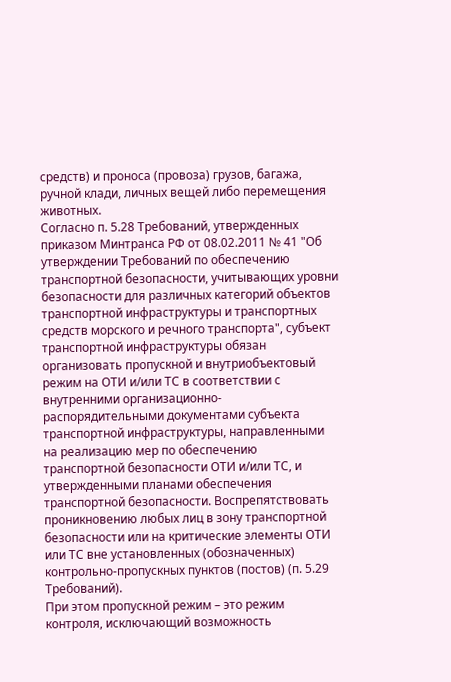средств) и проноса (провоза) грузов, багажа, ручной клади, личных вещей либо перемещения животных.
Согласно п. 5.28 Требований, утвержденных приказом Минтранса РФ от 08.02.2011 № 41 "Об утверждении Требований по обеспечению транспортной безопасности, учитывающих уровни безопасности для различных категорий объектов транспортной инфраструктуры и транспортных средств морского и речного транспорта", субъект транспортной инфраструктуры обязан организовать пропускной и внутриобъектовый режим на ОТИ и/или ТС в соответствии с внутренними организационно-распорядительными документами субъекта транспортной инфраструктуры, направленными на реализацию мер по обеспечению транспортной безопасности ОТИ и/или ТС, и утвержденными планами обеспечения транспортной безопасности. Воспрепятствовать проникновению любых лиц в зону транспортной безопасности или на критические элементы ОТИ или ТС вне установленных (обозначенных) контрольно-пропускных пунктов (постов) (п. 5.29 Требований).
При этом пропускной режим – это режим контроля, исключающий возможность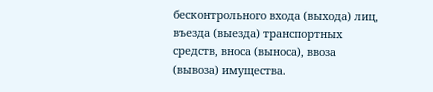бесконтрольного входа (выхода) лиц, въезда (выезда) транспортных средств, вноса (выноса), ввоза (вывоза) имущества.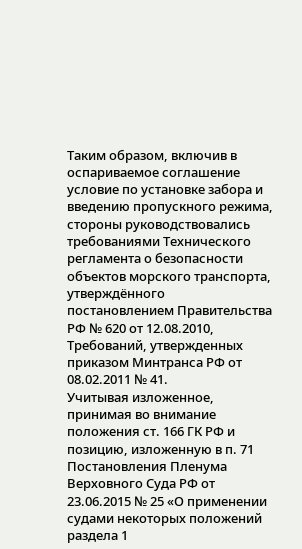Таким образом, включив в оспариваемое соглашение условие по установке забора и введению пропускного режима, стороны руководствовались требованиями Технического регламента о безопасности объектов морского транспорта, утверждённого постановлением Правительства РФ № 620 от 12.08.2010, Требований, утвержденных приказом Минтранса РФ от 08.02.2011 № 41.
Учитывая изложенное, принимая во внимание положения ст. 166 ГК РФ и позицию, изложенную в п. 71 Постановления Пленума Верховного Суда РФ от 23.06.2015 № 25 «О применении судами некоторых положений раздела 1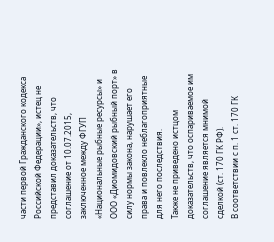части первой Гражданского кодекса Российской Федерации», истец не представил доказательств, что соглашение от 10.07.2015, заключенное между ФГУП «Национальные рыбные ресурсы» и ООО «Диомидовский рыбный порт» в силу нормы закона, нарушает его права и повлекло неблагоприятные для него последствия.
Также не приведено истцом доказательств, что оспариваемое им соглашение является мнимой сделкой (ст. 170 ГК РФ).
В соответствии с п. 1 ст. 170 ГК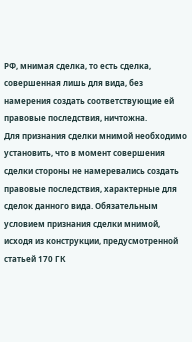РФ, мнимая сделка, то есть сделка, совершенная лишь для вида, без намерения создать соответствующие ей правовые последствия, ничтожна.
Для признания сделки мнимой необходимо установить, что в момент совершения сделки стороны не намеревались создать правовые последствия, характерные для сделок данного вида. Обязательным условием признания сделки мнимой, исходя из конструкции, предусмотренной статьей 170 ГК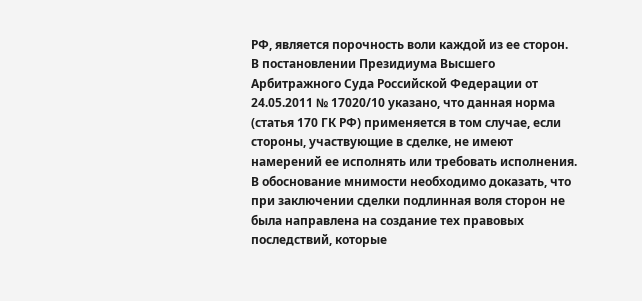РФ, является порочность воли каждой из ее сторон.
В постановлении Президиума Высшего Арбитражного Суда Российской Федерации от 24.05.2011 № 17020/10 указано, что данная норма (статья 170 ГК РФ) применяется в том случае, если стороны, участвующие в сделке, не имеют намерений ее исполнять или требовать исполнения. В обоснование мнимости необходимо доказать, что при заключении сделки подлинная воля сторон не была направлена на создание тех правовых последствий, которые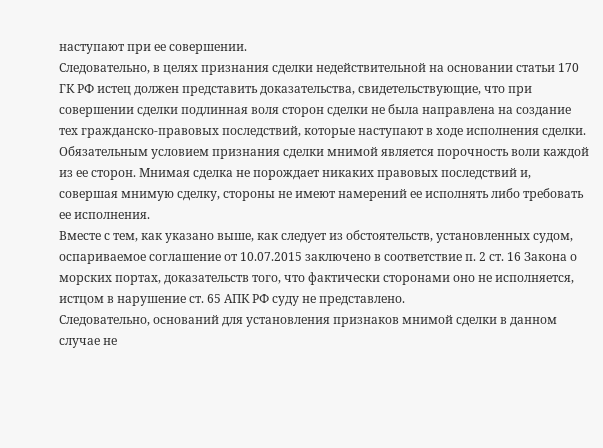наступают при ее совершении.
Следовательно, в целях признания сделки недействительной на основании статьи 170 ГК РФ истец должен представить доказательства, свидетельствующие, что при совершении сделки подлинная воля сторон сделки не была направлена на создание тех гражданско-правовых последствий, которые наступают в ходе исполнения сделки.
Обязательным условием признания сделки мнимой является порочность воли каждой из ее сторон. Мнимая сделка не порождает никаких правовых последствий и, совершая мнимую сделку, стороны не имеют намерений ее исполнять либо требовать ее исполнения.
Вместе с тем, как указано выше, как следует из обстоятельств, установленных судом, оспариваемое соглашение от 10.07.2015 заключено в соответствие п. 2 ст. 16 Закона о морских портах, доказательств того, что фактически сторонами оно не исполняется, истцом в нарушение ст. 65 АПК РФ суду не представлено.
Следовательно, оснований для установления признаков мнимой сделки в данном случае не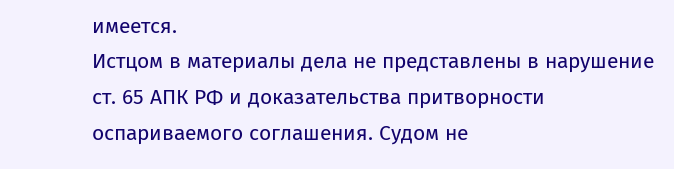имеется.
Истцом в материалы дела не представлены в нарушение ст. 65 АПК РФ и доказательства притворности оспариваемого соглашения. Судом не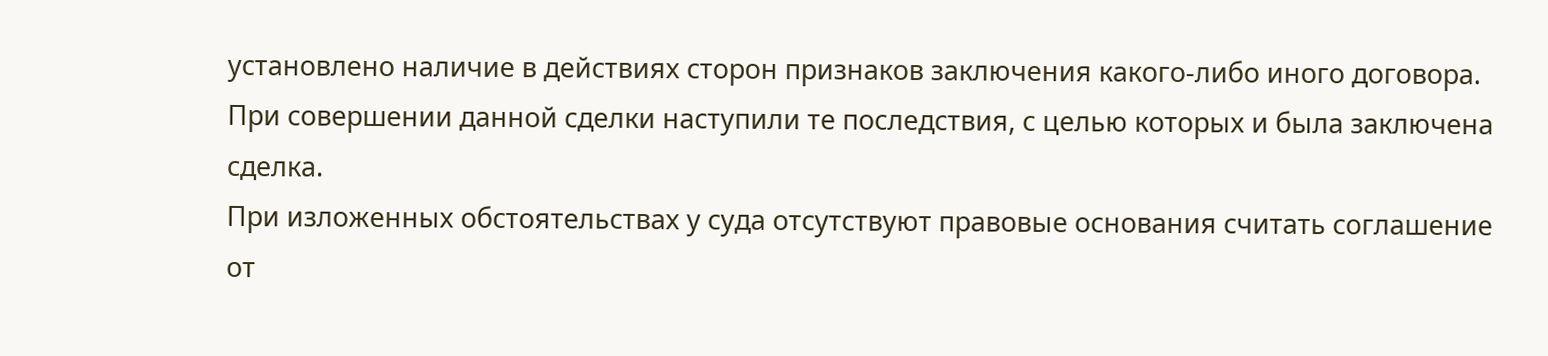установлено наличие в действиях сторон признаков заключения какого-либо иного договора. При совершении данной сделки наступили те последствия, с целью которых и была заключена сделка.
При изложенных обстоятельствах у суда отсутствуют правовые основания считать соглашение от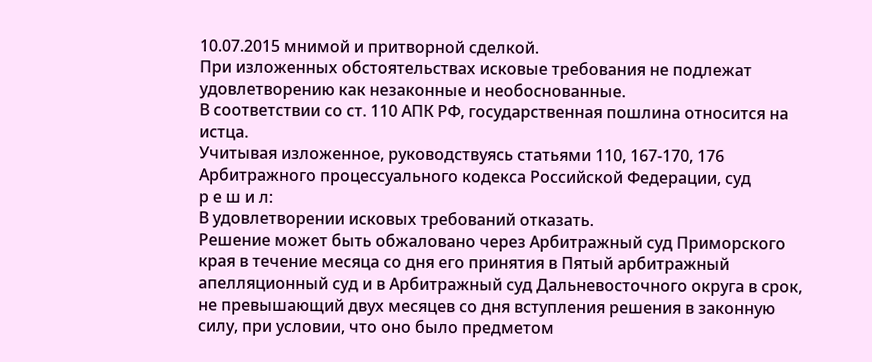10.07.2015 мнимой и притворной сделкой.
При изложенных обстоятельствах исковые требования не подлежат удовлетворению как незаконные и необоснованные.
В соответствии со ст. 110 АПК РФ, государственная пошлина относится на истца.
Учитывая изложенное, руководствуясь статьями 110, 167-170, 176 Арбитражного процессуального кодекса Российской Федерации, суд
р е ш и л:
В удовлетворении исковых требований отказать.
Решение может быть обжаловано через Арбитражный суд Приморского края в течение месяца со дня его принятия в Пятый арбитражный апелляционный суд и в Арбитражный суд Дальневосточного округа в срок, не превышающий двух месяцев со дня вступления решения в законную силу, при условии, что оно было предметом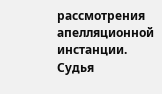рассмотрения апелляционной инстанции.
Судья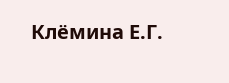Клёмина Е.Г.